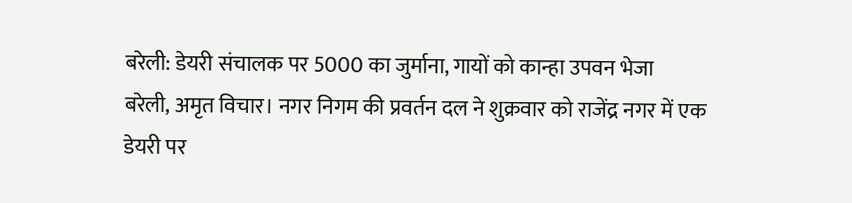बरेली: डेयरी संचालक पर 5000 का जुर्माना, गायों को कान्हा उपवन भेजा
बरेली, अमृत विचार। नगर निगम की प्रवर्तन दल ने शुक्रवार को राजेंद्र नगर में एक डेयरी पर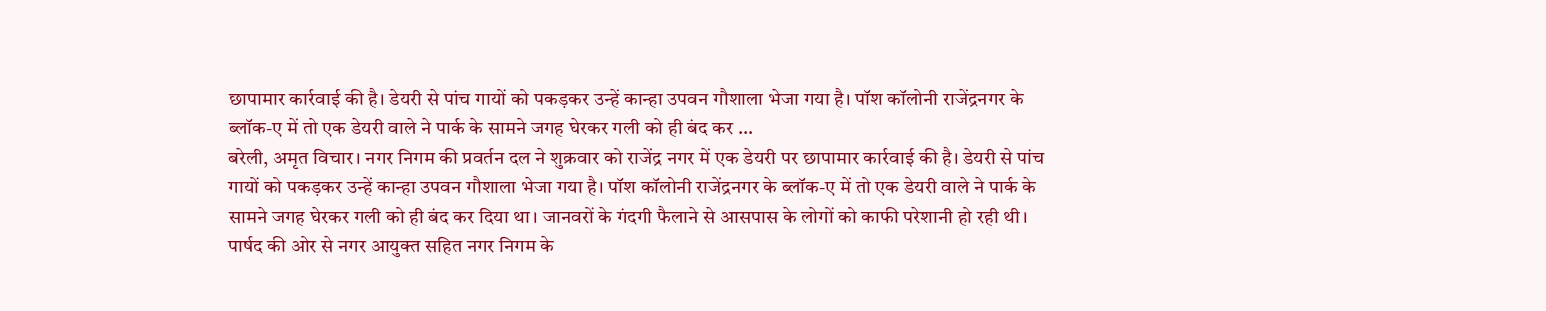छापामार कार्रवाई की है। डेयरी से पांच गायों को पकड़कर उन्हें कान्हा उपवन गौशाला भेजा गया है। पॉश कॉलोनी राजेंद्रनगर के ब्लॉक-ए में तो एक डेयरी वाले ने पार्क के सामने जगह घेरकर गली को ही बंद कर …
बरेली, अमृत विचार। नगर निगम की प्रवर्तन दल ने शुक्रवार को राजेंद्र नगर में एक डेयरी पर छापामार कार्रवाई की है। डेयरी से पांच गायों को पकड़कर उन्हें कान्हा उपवन गौशाला भेजा गया है। पॉश कॉलोनी राजेंद्रनगर के ब्लॉक-ए में तो एक डेयरी वाले ने पार्क के सामने जगह घेरकर गली को ही बंद कर दिया था। जानवरों के गंदगी फैलाने से आसपास के लोगों को काफी परेशानी हो रही थी। पार्षद की ओर से नगर आयुक्त सहित नगर निगम के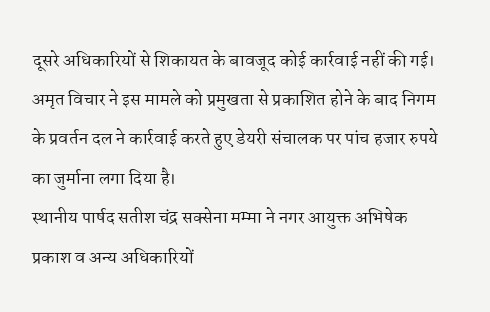दूसरे अधिकारियों से शिकायत के बावजूद कोई कार्रवाई नहीं की गई। अमृत विचार ने इस मामले को प्रमुखता से प्रकाशित होने के बाद निगम के प्रवर्तन दल ने कार्रवाई करते हुए डेयरी संचालक पर पांच हजार रुपये का जुर्माना लगा दिया है।
स्थानीय पार्षद सतीश चंद्र सक्सेना मम्मा ने नगर आयुक्त अभिषेक प्रकाश व अन्य अधिकारियों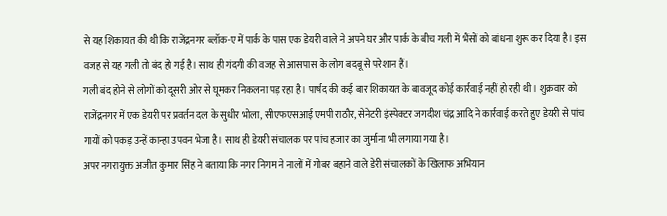से यह शिकायत की थी कि राजेंद्रनगर ब्लॉक-ए में पार्क के पास एक डेयरी वाले ने अपने घर और पार्क के बीच गली में भैंसों को बांधना शुरू कर दिया है। इस वजह से यह गली तो बंद हो गई है। साथ ही गंदगी की वजह से आसपास के लोग बदबू से परेशान हैं।
गली बंद होने से लोगों को दूसरी ओर से घूमकर निकलना पड़ रहा है। पार्षद की कई बार शिकायत के बावजूद कोई कार्रवाई नहीं हो रही थी। शुक्रवार को राजेंद्रनगर में एक डेयरी पर प्रवर्तन दल के सुधीर भोला, सीएफएसआई एमपी राठौर, सेनेटरी इंस्पेक्टर जगदीश चंद्र आदि ने कार्रवाई करते हुए डेयरी से पांच गायों को पकड़ उन्हें कान्हा उपवन भेजा है। साथ ही डेयरी संचालक पर पांच हजार का जुर्माना भी लगाया गया है।
अपर नगरायुक्त अजीत कुमार सिंह ने बताया कि नगर निगम ने नालों में गोबर बहाने वाले डेरी संचालकों के खिलाफ अभियान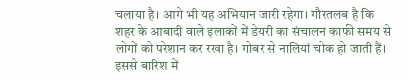चलाया है। आगे भी यह अभियान जारी रहेगा। गौरतलब है कि शहर के आबादी वाले इलाकों में डेयरी का संचालन काफी समय से लोगों को परेशान कर रखा है। गोबर से नालियां चोक हो जाती हैं। इससे बारिश में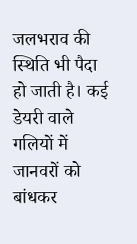जलभराव की स्थिति भी पैदा हो जाती है। कई डेयरी वाले गलियों में जानवरों को बांधकर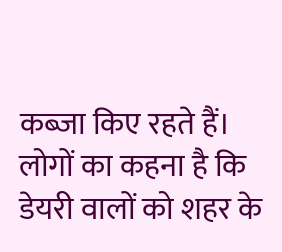कब्जा किए रहते हैं। लोगों का कहना है कि डेयरी वालों को शहर के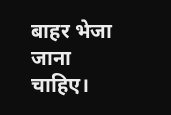बाहर भेजा जाना चाहिए।